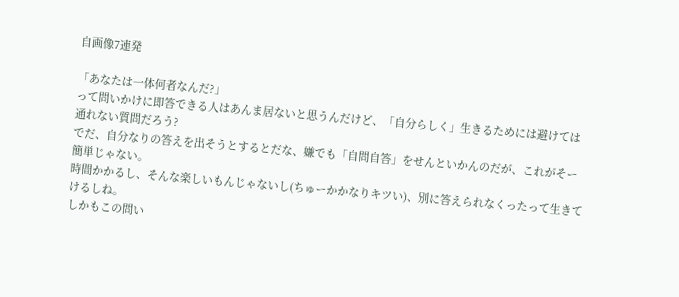自画像7連発

「あなたは一体何者なんだ?」
って問いかけに即答できる人はあんま居ないと思うんだけど、「自分らしく」生きるためには避けては通れない質問だろう?
でだ、自分なりの答えを出そうとするとだな、嫌でも「自問自答」をせんといかんのだが、これがそー簡単じゃない。
時間かかるし、そんな楽しいもんじゃないし(ちゅーかかなりキツい)、別に答えられなくったって生きてけるしね。
しかもこの問い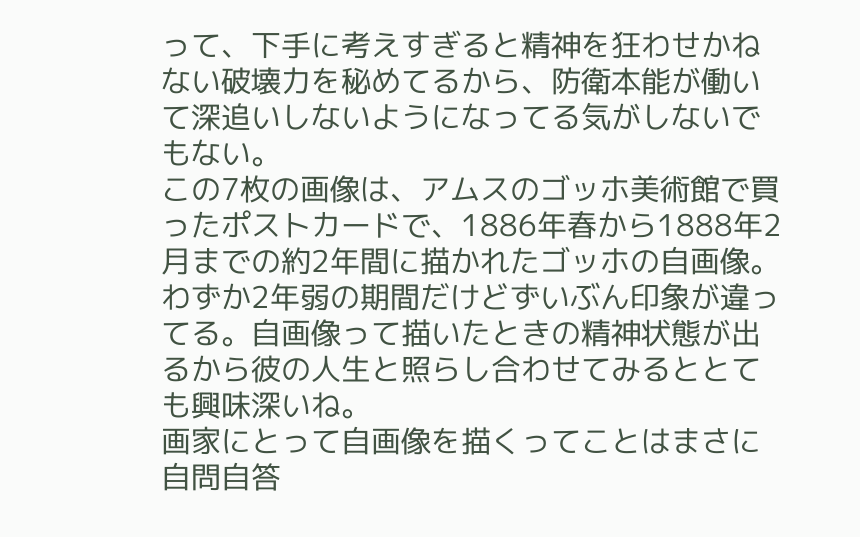って、下手に考えすぎると精神を狂わせかねない破壊力を秘めてるから、防衛本能が働いて深追いしないようになってる気がしないでもない。
この7枚の画像は、アムスのゴッホ美術館で買ったポストカードで、1886年春から1888年2月までの約2年間に描かれたゴッホの自画像。
わずか2年弱の期間だけどずいぶん印象が違ってる。自画像って描いたときの精神状態が出るから彼の人生と照らし合わせてみるととても興味深いね。
画家にとって自画像を描くってことはまさに自問自答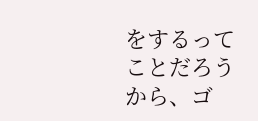をするってことだろうから、ゴ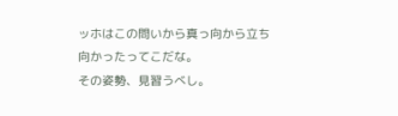ッホはこの問いから真っ向から立ち向かったってこだな。
その姿勢、見習うべし。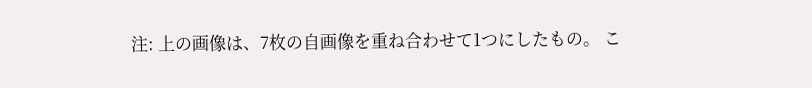注: 上の画像は、7枚の自画像を重ね合わせて1つにしたもの。 こ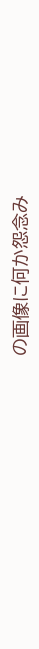の画像に何か怨念み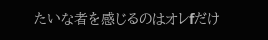たいな者を感じるのはオレfだけ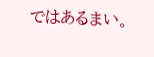ではあるまい。